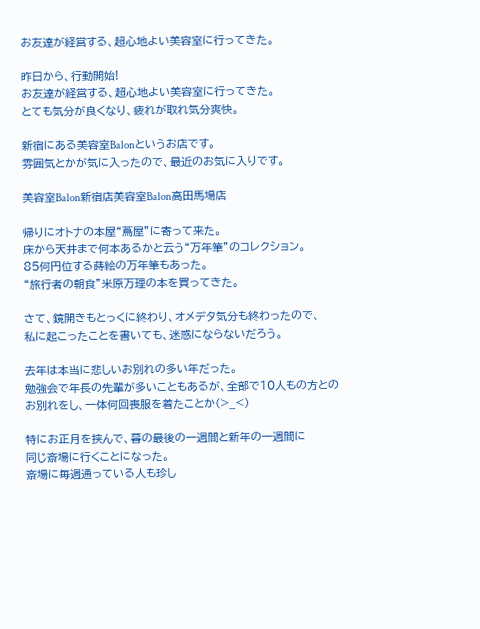お友達が経営する、超心地よい美容室に行ってきた。

昨日から、行動開始!
お友達が経営する、超心地よい美容室に行ってきた。
とても気分が良くなり、疲れが取れ気分爽快。

新宿にある美容室Balonというお店です。
雰囲気とかが気に入ったので、最近のお気に入りです。

美容室Balon新宿店美容室Balon高田馬場店

帰りにオトナの本屋“蔦屋”に寄って来た。
床から天井まで何本あるかと云う“万年筆”のコレクション。
85何円位する蒔絵の万年筆もあった。
“旅行者の朝食”米原万理の本を買ってきた。

さて、鏡開きもとっくに終わり、オメデタ気分も終わったので、
私に起こったことを書いても、迷惑にならないだろう。

去年は本当に悲しいお別れの多い年だった。
勉強会で年長の先輩が多いこともあるが、全部で10人もの方との
お別れをし、一体何回喪服を着たことか(>_<)

特にお正月を挟んで、暮の最後の一週間と新年の一週間に
同じ斎場に行くことになった。
斎場に毎週通っている人も珍し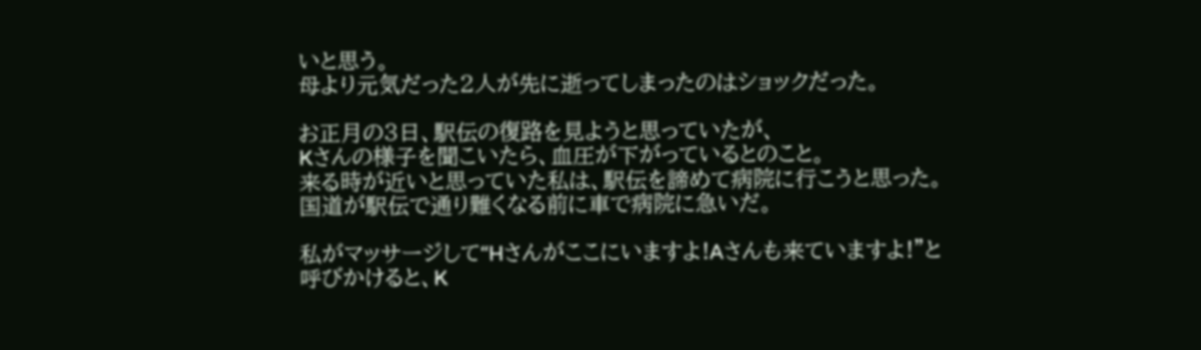いと思う。
母より元気だった2人が先に逝ってしまったのはショックだった。

お正月の3日、駅伝の復路を見ようと思っていたが、
Kさんの様子を聞こいたら、血圧が下がっているとのこと。
来る時が近いと思っていた私は、駅伝を諦めて病院に行こうと思った。
国道が駅伝で通り難くなる前に車で病院に急いだ。

私がマッサージして“Hさんがここにいますよ!Aさんも来ていますよ!”と
呼びかけると、K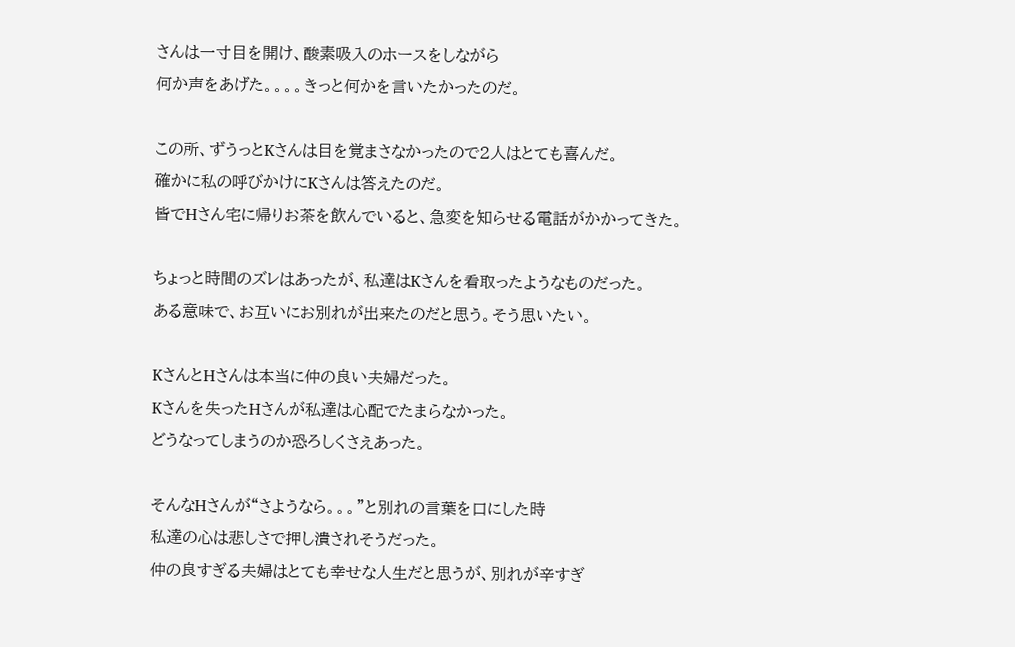さんは一寸目を開け、酸素吸入のホースをしながら
何か声をあげた。。。。きっと何かを言いたかったのだ。

この所、ずうっとKさんは目を覚まさなかったので2人はとても喜んだ。
確かに私の呼びかけにKさんは答えたのだ。
皆でHさん宅に帰りお茶を飲んでいると、急変を知らせる電話がかかってきた。

ちょっと時間のズレはあったが、私達はKさんを看取ったようなものだった。
ある意味で、お互いにお別れが出来たのだと思う。そう思いたい。

KさんとHさんは本当に仲の良い夫婦だった。
Kさんを失ったHさんが私達は心配でたまらなかった。
どうなってしまうのか恐ろしくさえあった。

そんなHさんが“さようなら。。。”と別れの言葉を口にした時
私達の心は悲しさで押し潰されそうだった。
仲の良すぎる夫婦はとても幸せな人生だと思うが、別れが辛すぎ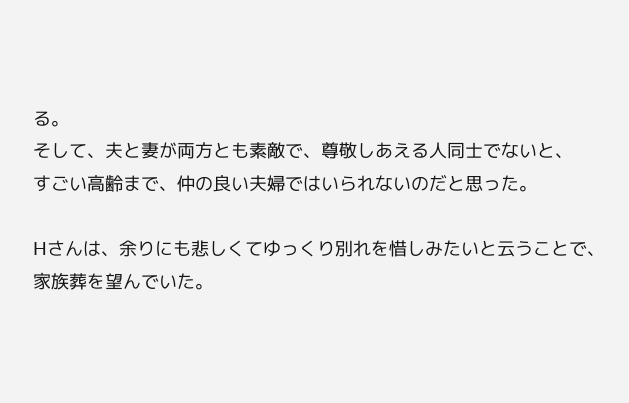る。
そして、夫と妻が両方とも素敵で、尊敬しあえる人同士でないと、
すごい高齢まで、仲の良い夫婦ではいられないのだと思った。

Hさんは、余りにも悲しくてゆっくり別れを惜しみたいと云うことで、
家族葬を望んでいた。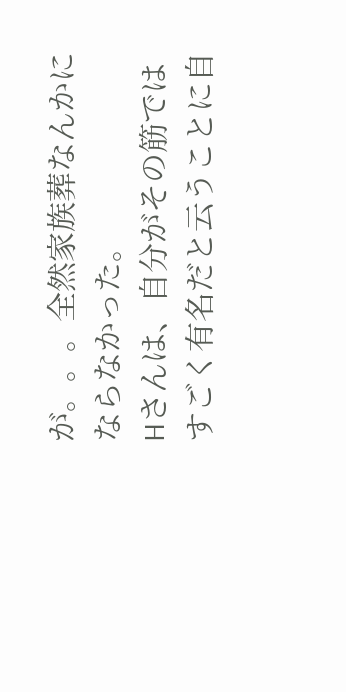が。。。全然家族葬なんかにならなかった。
Hさんは、自分がその筋ではすごく有名だと云うことに自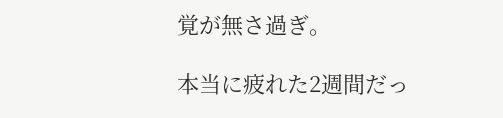覚が無さ過ぎ。

本当に疲れた2週間だっ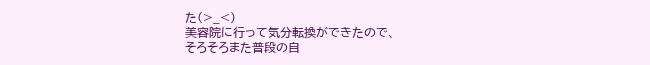た(>_<)
美容院に行って気分転換ができたので、
そろそろまた普段の自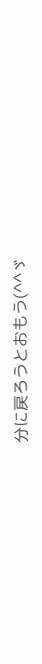分に戻ろうとおもう(^^ゞ